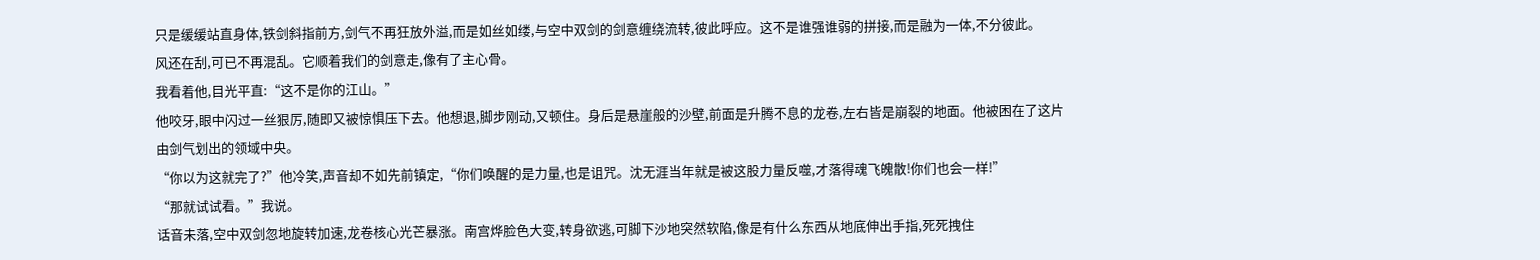只是缓缓站直身体,铁剑斜指前方,剑气不再狂放外溢,而是如丝如缕,与空中双剑的剑意缠绕流转,彼此呼应。这不是谁强谁弱的拼接,而是融为一体,不分彼此。
风还在刮,可已不再混乱。它顺着我们的剑意走,像有了主心骨。
我看着他,目光平直:“这不是你的江山。”
他咬牙,眼中闪过一丝狠厉,随即又被惊惧压下去。他想退,脚步刚动,又顿住。身后是悬崖般的沙壁,前面是升腾不息的龙卷,左右皆是崩裂的地面。他被困在了这片由剑气划出的领域中央。
“你以为这就完了?”他冷笑,声音却不如先前镇定,“你们唤醒的是力量,也是诅咒。沈无涯当年就是被这股力量反噬,才落得魂飞魄散!你们也会一样!”
“那就试试看。”我说。
话音未落,空中双剑忽地旋转加速,龙卷核心光芒暴涨。南宫烨脸色大变,转身欲逃,可脚下沙地突然软陷,像是有什么东西从地底伸出手指,死死拽住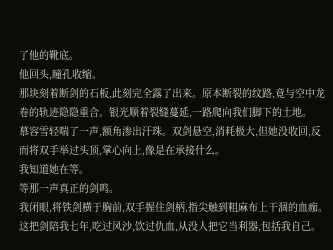了他的靴底。
他回头,瞳孔收缩。
那块刻着断剑的石板,此刻完全露了出来。原本断裂的纹路,竟与空中龙卷的轨迹隐隐重合。银光顺着裂缝蔓延,一路爬向我们脚下的土地。
慕容雪轻喘了一声,额角渗出汗珠。双剑悬空,消耗极大,但她没收回,反而将双手举过头顶,掌心向上,像是在承接什么。
我知道她在等。
等那一声真正的剑鸣。
我闭眼,将铁剑横于胸前,双手握住剑柄,指尖触到粗麻布上干涸的血痂。这把剑陪我七年,吃过风沙,饮过仇血,从没人把它当利器,包括我自己。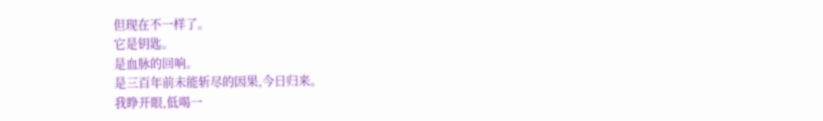但现在不一样了。
它是钥匙。
是血脉的回响。
是三百年前未能斩尽的因果,今日归来。
我睁开眼,低喝一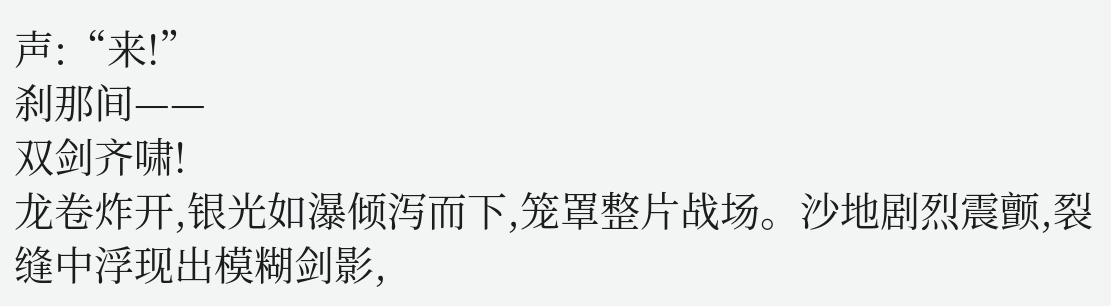声:“来!”
刹那间——
双剑齐啸!
龙卷炸开,银光如瀑倾泻而下,笼罩整片战场。沙地剧烈震颤,裂缝中浮现出模糊剑影,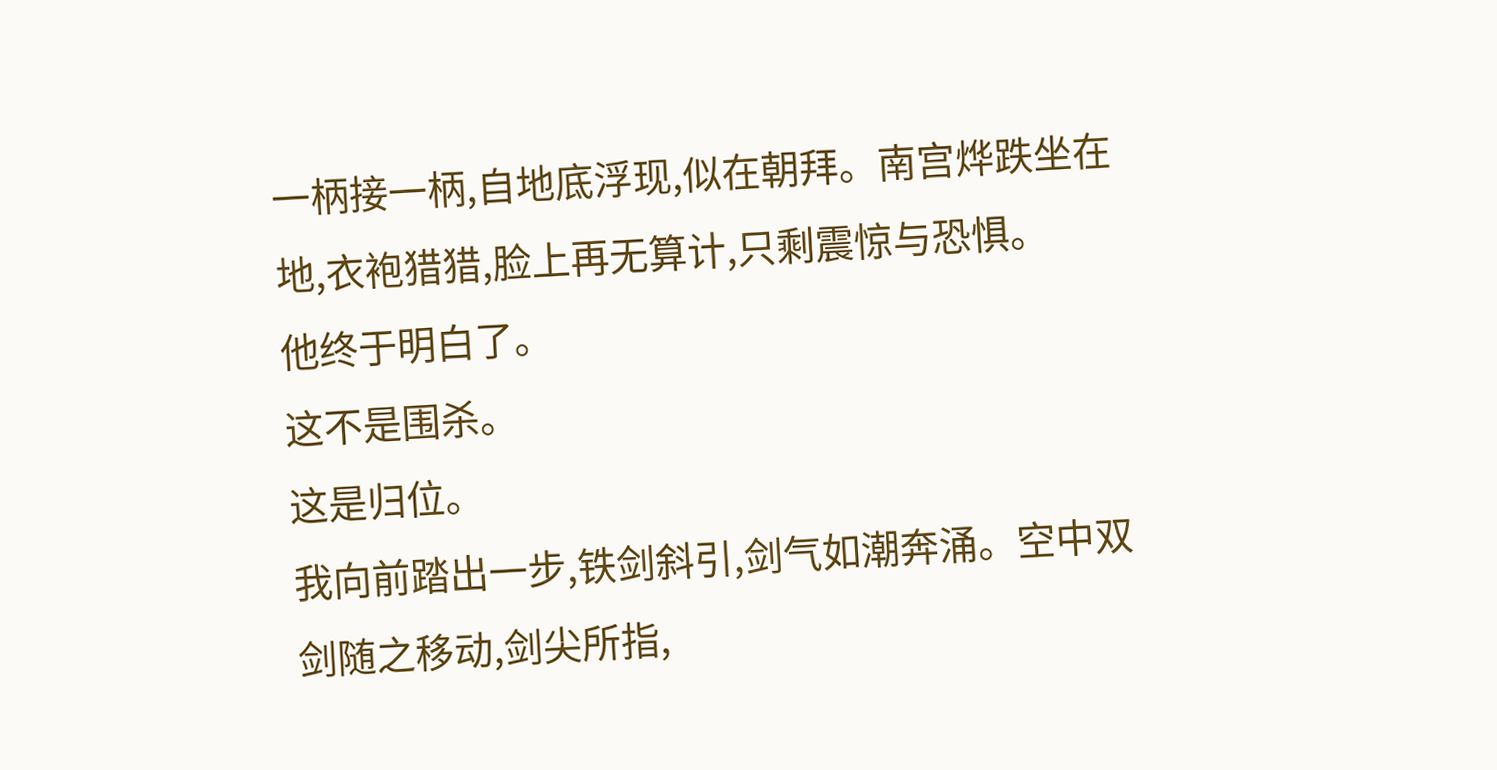一柄接一柄,自地底浮现,似在朝拜。南宫烨跌坐在地,衣袍猎猎,脸上再无算计,只剩震惊与恐惧。
他终于明白了。
这不是围杀。
这是归位。
我向前踏出一步,铁剑斜引,剑气如潮奔涌。空中双剑随之移动,剑尖所指,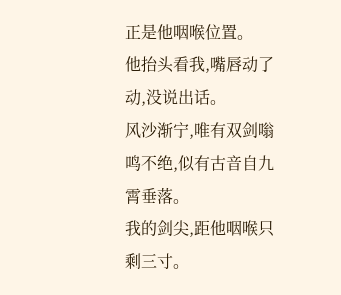正是他咽喉位置。
他抬头看我,嘴唇动了动,没说出话。
风沙渐宁,唯有双剑嗡鸣不绝,似有古音自九霄垂落。
我的剑尖,距他咽喉只剩三寸。